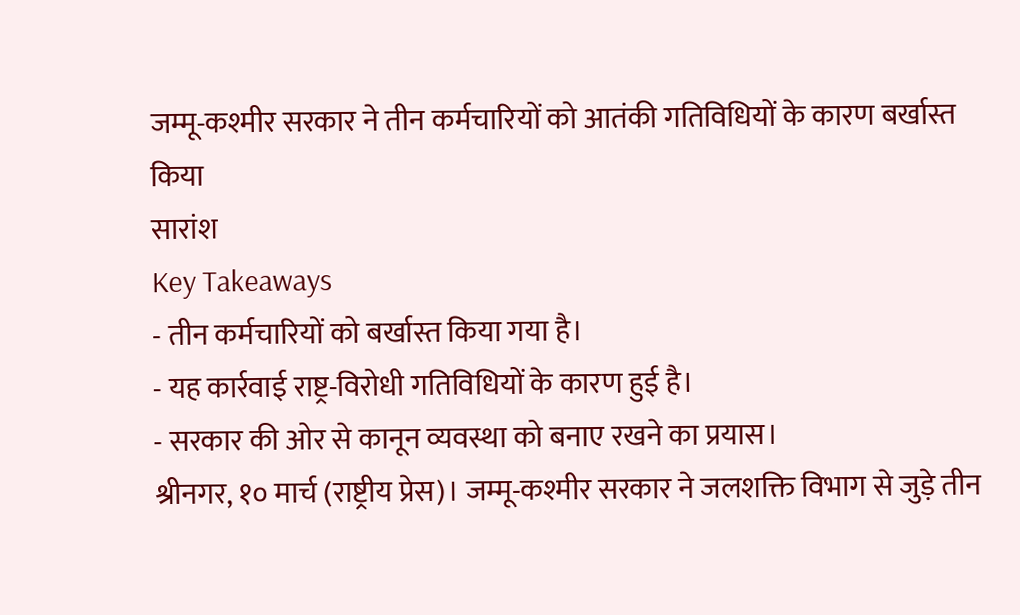जम्मू-कश्मीर सरकार ने तीन कर्मचारियों को आतंकी गतिविधियों के कारण बर्खास्त किया
सारांश
Key Takeaways
- तीन कर्मचारियों को बर्खास्त किया गया है।
- यह कार्रवाई राष्ट्र-विरोधी गतिविधियों के कारण हुई है।
- सरकार की ओर से कानून व्यवस्था को बनाए रखने का प्रयास।
श्रीनगर, १० मार्च (राष्ट्रीय प्रेस)। जम्मू-कश्मीर सरकार ने जलशक्ति विभाग से जुड़े तीन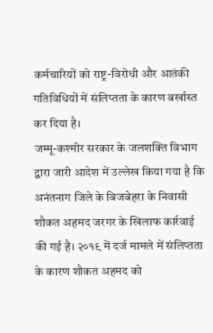कर्मचारियों को राष्ट्र-विरोधी और आतंकी गतिविधियों में संलिप्तता के कारण बर्खास्त कर दिया है।
जम्मू-कश्मीर सरकार के जलशक्ति विभाग द्वारा जारी आदेश में उल्लेख किया गया है कि अनंतनाग जिले के बिजबेहरा के निवासी शौकत अहमद जरगर के खिलाफ कार्रवाई की गई है। २०१९ में दर्ज मामले में संलिप्तता के कारण शौकत अहमद को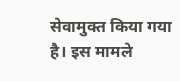सेवामुक्त किया गया है। इस मामले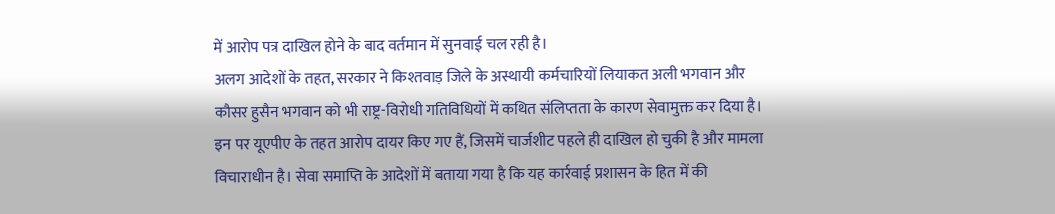में आरोप पत्र दाखिल होने के बाद वर्तमान में सुनवाई चल रही है।
अलग आदेशों के तहत, सरकार ने किश्तवाड़ जिले के अस्थायी कर्मचारियों लियाकत अली भगवान और कौसर हुसैन भगवान को भी राष्ट्र-विरोधी गतिविधियों में कथित संलिप्तता के कारण सेवामुक्त कर दिया है। इन पर यूएपीए के तहत आरोप दायर किए गए हैं, जिसमें चार्जशीट पहले ही दाखिल हो चुकी है और मामला विचाराधीन है। सेवा समाप्ति के आदेशों में बताया गया है कि यह कार्रवाई प्रशासन के हित में की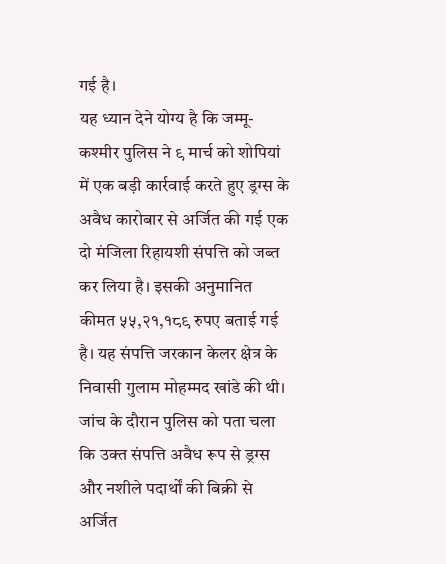गई है।
यह ध्यान देने योग्य है कि जम्मू-कश्मीर पुलिस ने ९ मार्च को शोपियां में एक बड़ी कार्रवाई करते हुए ड्रग्स के अवैध कारोबार से अर्जित की गई एक दो मंजिला रिहायशी संपत्ति को जब्त कर लिया है। इसकी अनुमानित कीमत ५५,२१,१८९ रुपए बताई गई है। यह संपत्ति जरकान केलर क्षेत्र के निवासी गुलाम मोहम्मद खांडे की थी।
जांच के दौरान पुलिस को पता चला कि उक्त संपत्ति अवैध रूप से ड्रग्स और नशीले पदार्थों की बिक्री से अर्जित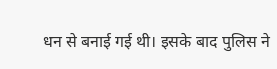धन से बनाई गई थी। इसके बाद पुलिस ने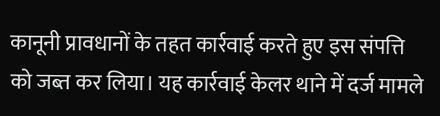कानूनी प्रावधानों के तहत कार्रवाई करते हुए इस संपत्ति को जब्त कर लिया। यह कार्रवाई केलर थाने में दर्ज मामले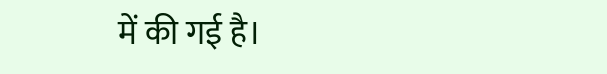में की गई है।